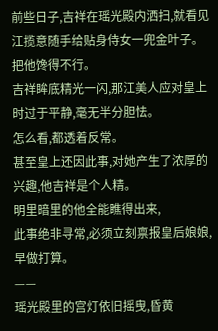前些日子,吉祥在瑶光殿内洒扫,就看见江揽意随手给贴身侍女一兜金叶子。
把他馋得不行。
吉祥眸底精光一闪,那江美人应对皇上时过于平静,毫无半分胆怯。
怎么看,都透着反常。
甚至皇上还因此事,对她产生了浓厚的兴趣,他吉祥是个人精。
明里暗里的他全能瞧得出来,
此事绝非寻常,必须立刻禀报皇后娘娘,早做打算。
——
瑶光殿里的宫灯依旧摇曳,昏黄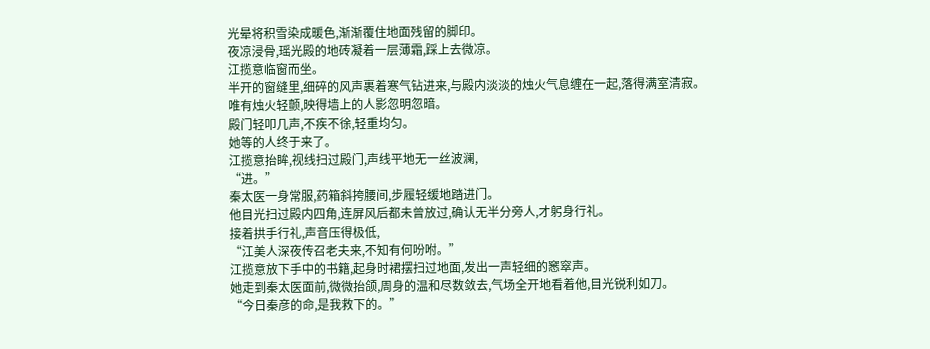光晕将积雪染成暖色,渐渐覆住地面残留的脚印。
夜凉浸骨,瑶光殿的地砖凝着一层薄霜,踩上去微凉。
江揽意临窗而坐。
半开的窗缝里,细碎的风声裹着寒气钻进来,与殿内淡淡的烛火气息缠在一起,落得满室清寂。
唯有烛火轻颤,映得墙上的人影忽明忽暗。
殿门轻叩几声,不疾不徐,轻重均匀。
她等的人终于来了。
江揽意抬眸,视线扫过殿门,声线平地无一丝波澜,
“进。”
秦太医一身常服,药箱斜挎腰间,步履轻缓地踏进门。
他目光扫过殿内四角,连屏风后都未曾放过,确认无半分旁人,才躬身行礼。
接着拱手行礼,声音压得极低,
“江美人深夜传召老夫来,不知有何吩咐。”
江揽意放下手中的书籍,起身时裙摆扫过地面,发出一声轻细的窸窣声。
她走到秦太医面前,微微抬颌,周身的温和尽数敛去,气场全开地看着他,目光锐利如刀。
“今日秦彦的命,是我救下的。”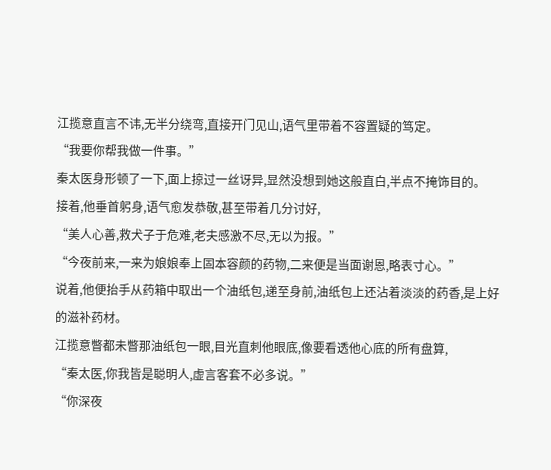江揽意直言不讳,无半分绕弯,直接开门见山,语气里带着不容置疑的笃定。
“我要你帮我做一件事。”
秦太医身形顿了一下,面上掠过一丝讶异,显然没想到她这般直白,半点不掩饰目的。
接着,他垂首躬身,语气愈发恭敬,甚至带着几分讨好,
“美人心善,救犬子于危难,老夫感激不尽,无以为报。”
“今夜前来,一来为娘娘奉上固本容颜的药物,二来便是当面谢恩,略表寸心。”
说着,他便抬手从药箱中取出一个油纸包,递至身前,油纸包上还沾着淡淡的药香,是上好的滋补药材。
江揽意瞥都未瞥那油纸包一眼,目光直刺他眼底,像要看透他心底的所有盘算,
“秦太医,你我皆是聪明人,虚言客套不必多说。”
“你深夜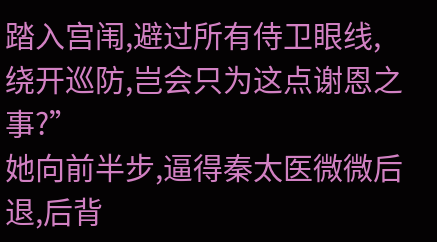踏入宫闱,避过所有侍卫眼线,绕开巡防,岂会只为这点谢恩之事?”
她向前半步,逼得秦太医微微后退,后背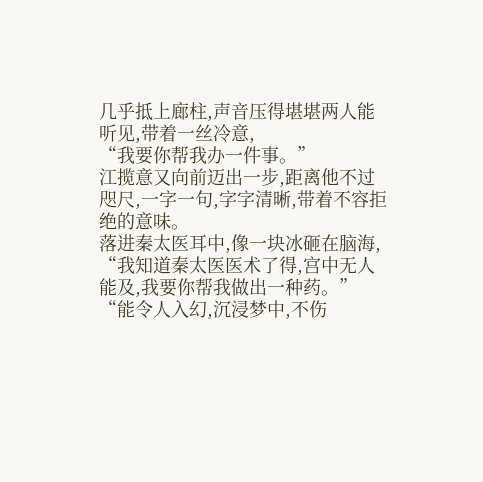几乎抵上廊柱,声音压得堪堪两人能听见,带着一丝冷意,
“我要你帮我办一件事。”
江揽意又向前迈出一步,距离他不过咫尺,一字一句,字字清晰,带着不容拒绝的意味。
落进秦太医耳中,像一块冰砸在脑海,
“我知道秦太医医术了得,宫中无人能及,我要你帮我做出一种药。”
“能令人入幻,沉浸梦中,不伤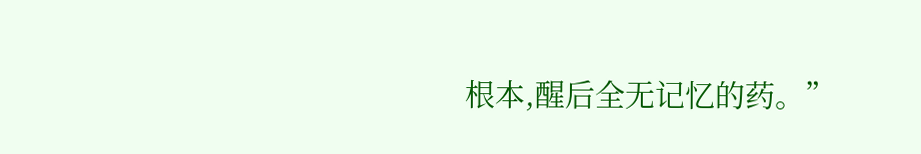根本,醒后全无记忆的药。”